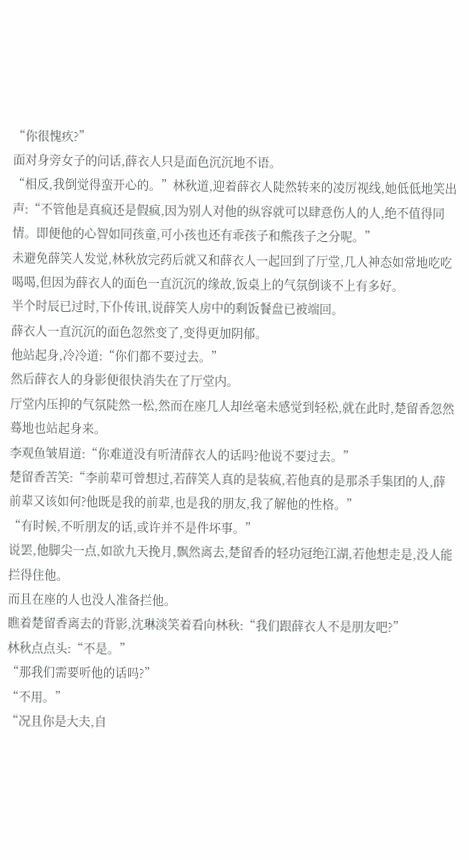“你很愧疚?”
面对身旁女子的问话,薛衣人只是面色沉沉地不语。
“相反,我倒觉得蛮开心的。”林秋道,迎着薛衣人陡然转来的凌厉视线,她低低地笑出声:“不管他是真疯还是假疯,因为别人对他的纵容就可以肆意伤人的人,绝不值得同情。即便他的心智如同孩童,可小孩也还有乖孩子和熊孩子之分呢。”
未避免薛笑人发觉,林秋放完药后就又和薛衣人一起回到了厅堂,几人神态如常地吃吃喝喝,但因为薛衣人的面色一直沉沉的缘故,饭桌上的气氛倒谈不上有多好。
半个时辰已过时,下仆传讯,说薛笑人房中的剩饭餐盘已被端回。
薛衣人一直沉沉的面色忽然变了,变得更加阴郁。
他站起身,冷冷道:“你们都不要过去。”
然后薛衣人的身影便很快消失在了厅堂内。
厅堂内压抑的气氛陡然一松,然而在座几人却丝毫未感觉到轻松,就在此时,楚留香忽然蓦地也站起身来。
李观鱼皱眉道:“你难道没有听清薛衣人的话吗?他说不要过去。”
楚留香苦笑:“李前辈可曾想过,若薛笑人真的是装疯,若他真的是那杀手集团的人,薛前辈又该如何?他既是我的前辈,也是我的朋友,我了解他的性格。”
“有时候,不听朋友的话,或许并不是件坏事。”
说罢,他脚尖一点,如欲九天挽月,飘然离去,楚留香的轻功冠绝江湖,若他想走是,没人能拦得住他。
而且在座的人也没人准备拦他。
瞧着楚留香离去的背影,沈琳淡笑着看向林秋:“我们跟薛衣人不是朋友吧?”
林秋点点头:“不是。”
“那我们需要听他的话吗?”
“不用。”
“况且你是大夫,自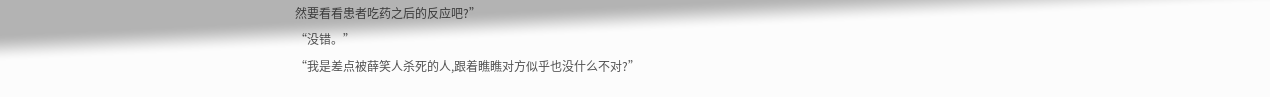然要看看患者吃药之后的反应吧?”
“没错。”
“我是差点被薛笑人杀死的人,跟着瞧瞧对方似乎也没什么不对?”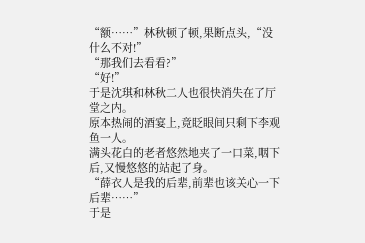“额……”林秋顿了顿,果断点头,“没什么不对!”
“那我们去看看?”
“好!”
于是沈琪和林秋二人也很快消失在了厅堂之内。
原本热闹的酒宴上,竟眨眼间只剩下李观鱼一人。
满头花白的老者悠然地夹了一口菜,咽下后,又慢悠悠的站起了身。
“薛衣人是我的后辈,前辈也该关心一下后辈……”
于是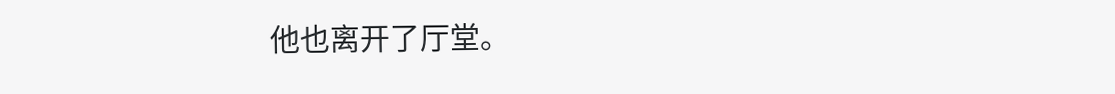他也离开了厅堂。